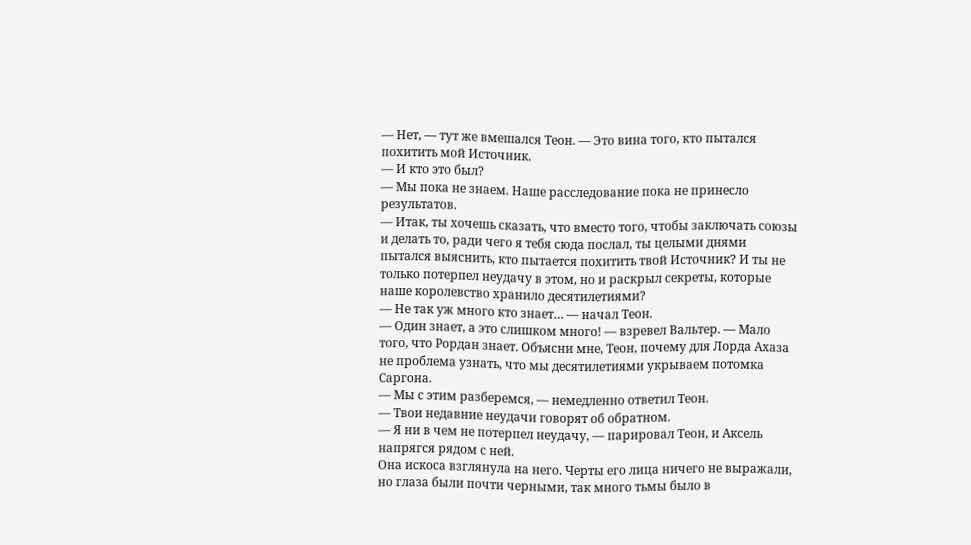— Нет, — тут же вмешался Теон. — Это вина того, кто пытался похитить мой Источник.
— И кто это был?
— Мы пока не знаем. Наше расследование пока не принесло результатов.
— Итак, ты хочешь сказать, что вместо того, чтобы заключать союзы и делать то, ради чего я тебя сюда послал, ты целыми днями пытался выяснить, кто пытается похитить твой Источник? И ты не только потерпел неудачу в этом, но и раскрыл секреты, которые наше королевство хранило десятилетиями?
— Не так уж много кто знает… — начал Теон.
— Один знает, а это слишком много! — взревел Вальтер. — Мало того, что Рордан знает. Объясни мне, Теон, почему для Лорда Ахаза не проблема узнать, что мы десятилетиями укрываем потомка Саргона.
— Мы с этим разберемся, — немедленно ответил Теон.
— Твои недавние неудачи говорят об обратном.
— Я ни в чем не потерпел неудачу, — парировал Теон, и Аксель напрягся рядом с ней.
Она искоса взглянула на него. Черты его лица ничего не выражали, но глаза были почти черными, так много тьмы было в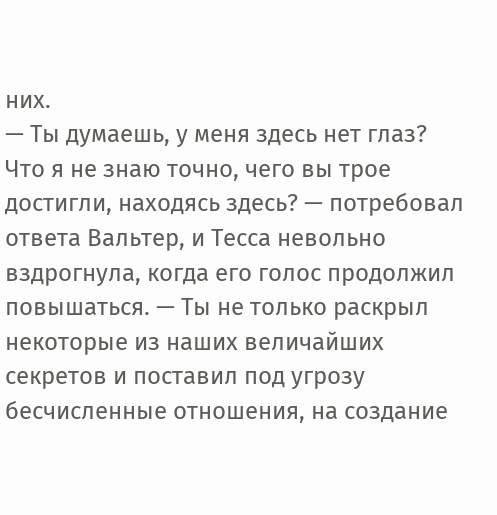них.
— Ты думаешь, у меня здесь нет глаз? Что я не знаю точно, чего вы трое достигли, находясь здесь? — потребовал ответа Вальтер, и Тесса невольно вздрогнула, когда его голос продолжил повышаться. — Ты не только раскрыл некоторые из наших величайших секретов и поставил под угрозу бесчисленные отношения, на создание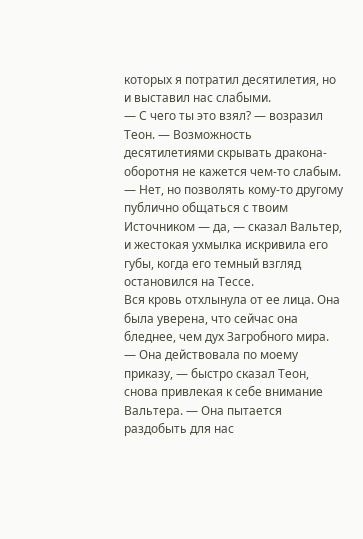которых я потратил десятилетия, но и выставил нас слабыми.
— С чего ты это взял? — возразил Теон. — Возможность десятилетиями скрывать дракона-оборотня не кажется чем-то слабым.
— Нет, но позволять кому-то другому публично общаться с твоим Источником — да, — сказал Вальтер, и жестокая ухмылка искривила его губы, когда его темный взгляд остановился на Тессе.
Вся кровь отхлынула от ее лица. Она была уверена, что сейчас она бледнее, чем дух Загробного мира.
— Она действовала по моему приказу, — быстро сказал Теон, снова привлекая к себе внимание Вальтера. — Она пытается раздобыть для нас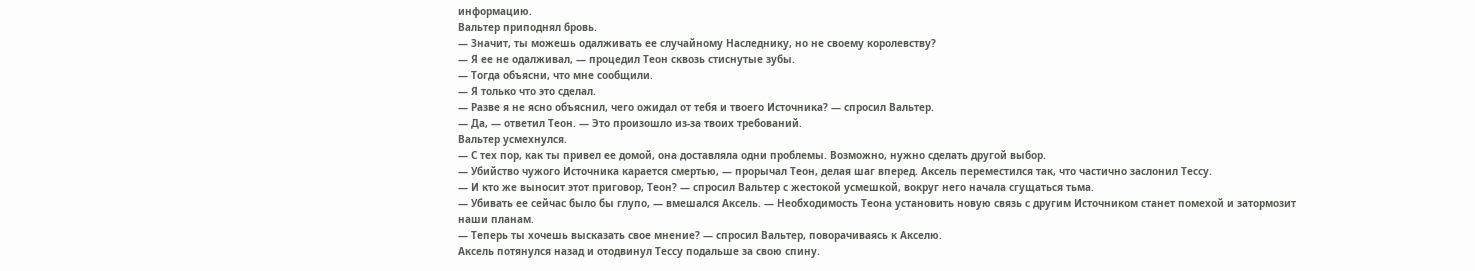информацию.
Вальтер приподнял бровь.
— Значит, ты можешь одалживать ее случайному Наследнику, но не своему королевству?
— Я ее не одалживал, — процедил Теон сквозь стиснутые зубы.
— Тогда объясни, что мне сообщили.
— Я только что это сделал.
— Разве я не ясно объяснил, чего ожидал от тебя и твоего Источника? — спросил Вальтер.
— Да, — ответил Теон. — Это произошло из-за твоих требований.
Вальтер усмехнулся.
— С тех пор, как ты привел ее домой, она доставляла одни проблемы. Возможно, нужно сделать другой выбор.
— Убийство чужого Источника карается смертью, — прорычал Теон, делая шаг вперед. Аксель переместился так, что частично заслонил Тессу.
— И кто же выносит этот приговор, Теон? — спросил Вальтер с жестокой усмешкой, вокруг него начала сгущаться тьма.
— Убивать ее сейчас было бы глупо, — вмешался Аксель. — Необходимость Теона установить новую связь с другим Источником станет помехой и затормозит наши планам.
— Теперь ты хочешь высказать свое мнение? — спросил Вальтер, поворачиваясь к Акселю.
Аксель потянулся назад и отодвинул Тессу подальше за свою спину.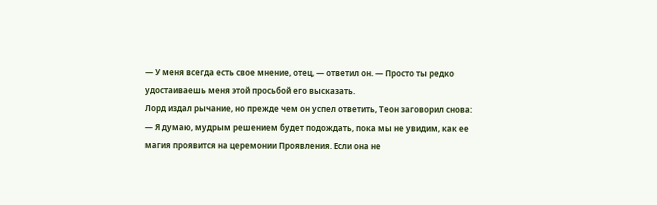— У меня всегда есть свое мнение, отец, — ответил он. — Просто ты редко удостаиваешь меня этой просьбой его высказать.
Лорд издал рычание, но прежде чем он успел ответить, Теон заговорил снова:
— Я думаю, мудрым решением будет подождать, пока мы не увидим, как ее магия проявится на церемонии Проявления. Если она не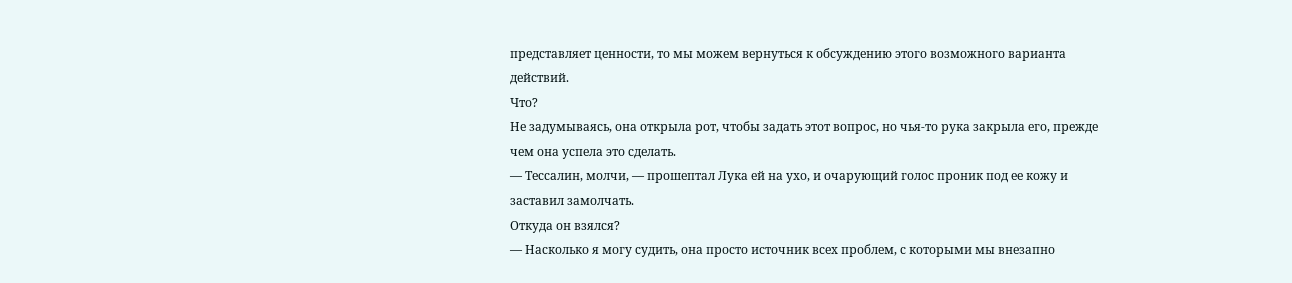представляет ценности, то мы можем вернуться к обсуждению этого возможного варианта действий.
Что?
Не задумываясь, она открыла рот, чтобы задать этот вопрос, но чья-то рука закрыла его, прежде чем она успела это сделать.
— Тессалин, молчи, — прошептал Лука ей на ухо, и очарующий голос проник под ее кожу и заставил замолчать.
Откуда он взялся?
— Насколько я могу судить, она просто источник всех проблем, с которыми мы внезапно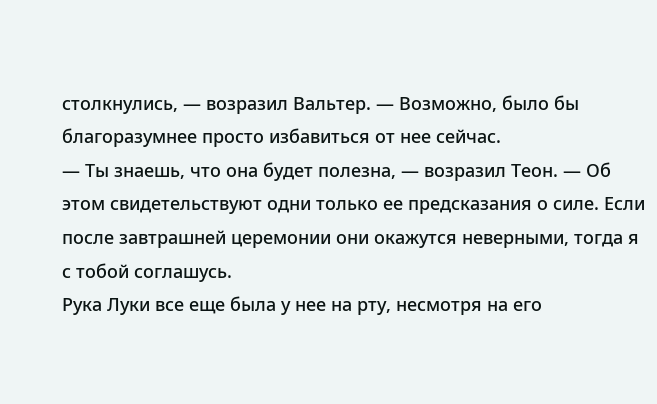столкнулись, — возразил Вальтер. — Возможно, было бы благоразумнее просто избавиться от нее сейчас.
— Ты знаешь, что она будет полезна, — возразил Теон. — Об этом свидетельствуют одни только ее предсказания о силе. Если после завтрашней церемонии они окажутся неверными, тогда я с тобой соглашусь.
Рука Луки все еще была у нее на рту, несмотря на его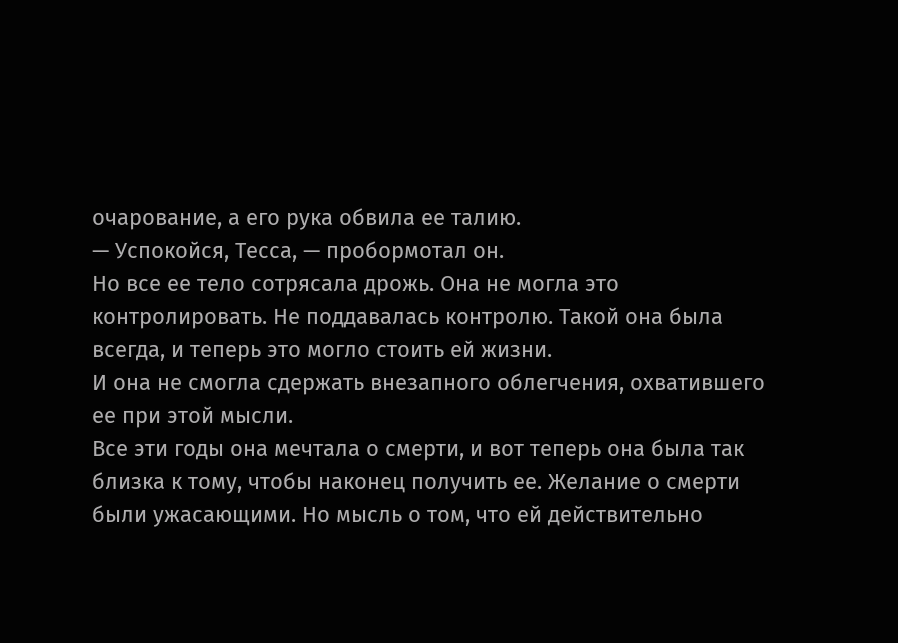очарование, а его рука обвила ее талию.
— Успокойся, Тесса, — пробормотал он.
Но все ее тело сотрясала дрожь. Она не могла это контролировать. Не поддавалась контролю. Такой она была всегда, и теперь это могло стоить ей жизни.
И она не смогла сдержать внезапного облегчения, охватившего ее при этой мысли.
Все эти годы она мечтала о смерти, и вот теперь она была так близка к тому, чтобы наконец получить ее. Желание о смерти были ужасающими. Но мысль о том, что ей действительно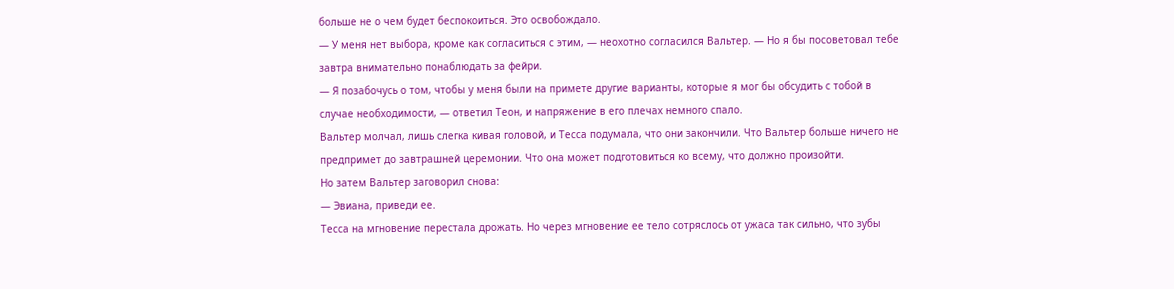больше не о чем будет беспокоиться. Это освобождало.
— У меня нет выбора, кроме как согласиться с этим, — неохотно согласился Вальтер. — Но я бы посоветовал тебе завтра внимательно понаблюдать за фейри.
— Я позабочусь о том, чтобы у меня были на примете другие варианты, которые я мог бы обсудить с тобой в случае необходимости, — ответил Теон, и напряжение в его плечах немного спало.
Вальтер молчал, лишь слегка кивая головой, и Тесса подумала, что они закончили. Что Вальтер больше ничего не предпримет до завтрашней церемонии. Что она может подготовиться ко всему, что должно произойти.
Но затем Вальтер заговорил снова:
— Эвиана, приведи ее.
Тесса на мгновение перестала дрожать. Но через мгновение ее тело сотряслось от ужаса так сильно, что зубы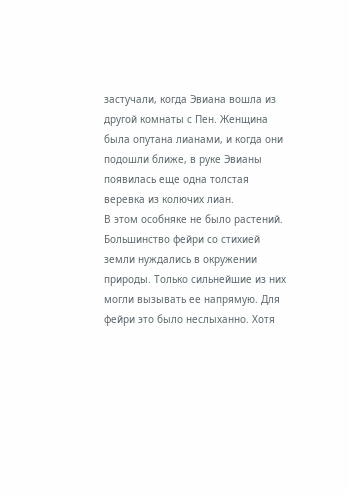застучали, когда Эвиана вошла из другой комнаты с Пен. Женщина была опутана лианами, и когда они подошли ближе, в руке Эвианы появилась еще одна толстая веревка из колючих лиан.
В этом особняке не было растений. Большинство фейри со стихией земли нуждались в окружении природы. Только сильнейшие из них могли вызывать ее напрямую. Для фейри это было неслыханно. Хотя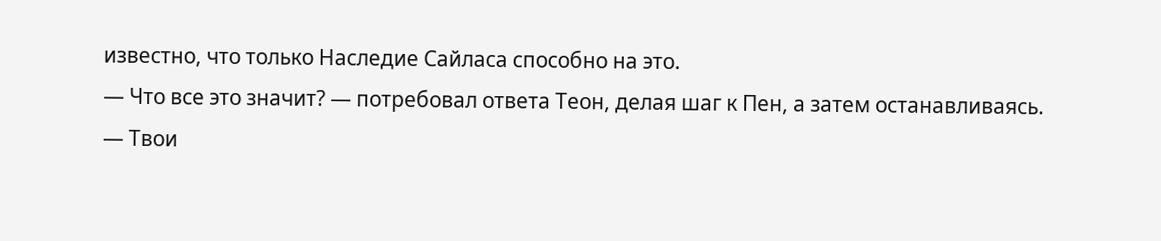известно, что только Наследие Сайласа способно на это.
— Что все это значит? — потребовал ответа Теон, делая шаг к Пен, а затем останавливаясь.
— Твои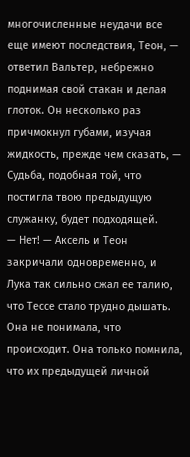многочисленные неудачи все еще имеют последствия, Теон, — ответил Вальтер, небрежно поднимая свой стакан и делая глоток. Он несколько раз причмокнул губами, изучая жидкость, прежде чем сказать, — Судьба, подобная той, что постигла твою предыдущую служанку, будет подходящей.
— Нет! — Аксель и Теон закричали одновременно, и Лука так сильно сжал ее талию, что Тессе стало трудно дышать.
Она не понимала, что происходит. Она только помнила, что их предыдущей личной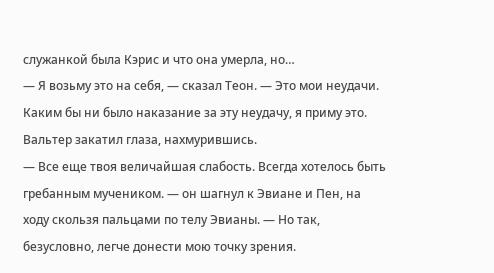служанкой была Кэрис и что она умерла, но…
— Я возьму это на себя, — сказал Теон. — Это мои неудачи. Каким бы ни было наказание за эту неудачу, я приму это.
Вальтер закатил глаза, нахмурившись.
— Все еще твоя величайшая слабость. Всегда хотелось быть гребанным мучеником. — он шагнул к Эвиане и Пен, на ходу скользя пальцами по телу Эвианы. — Но так, безусловно, легче донести мою точку зрения.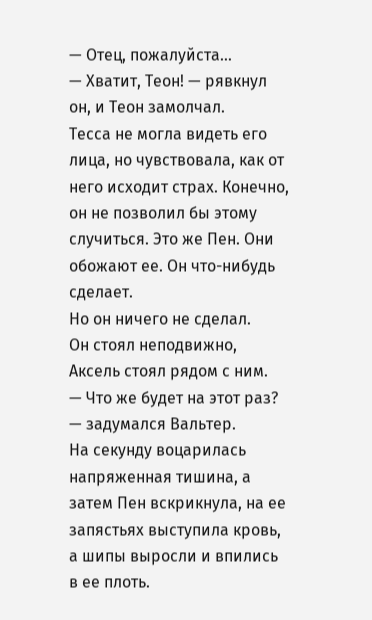— Отец, пожалуйста…
— Хватит, Теон! — рявкнул он, и Теон замолчал.
Тесса не могла видеть его лица, но чувствовала, как от него исходит страх. Конечно, он не позволил бы этому случиться. Это же Пен. Они обожают ее. Он что-нибудь сделает.
Но он ничего не сделал.
Он стоял неподвижно, Аксель стоял рядом с ним.
— Что же будет на этот раз? — задумался Вальтер.
На секунду воцарилась напряженная тишина, а затем Пен вскрикнула, на ее запястьях выступила кровь, а шипы выросли и впились в ее плоть.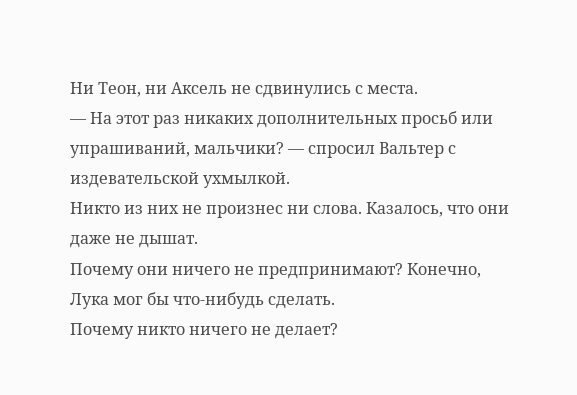Ни Теон, ни Аксель не сдвинулись с места.
— На этот раз никаких дополнительных просьб или упрашиваний, мальчики? — спросил Вальтер с издевательской ухмылкой.
Никто из них не произнес ни слова. Казалось, что они даже не дышат.
Почему они ничего не предпринимают? Конечно, Лука мог бы что-нибудь сделать.
Почему никто ничего не делает?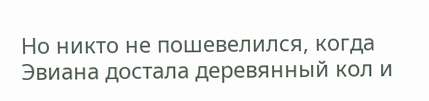Но никто не пошевелился, когда Эвиана достала деревянный кол и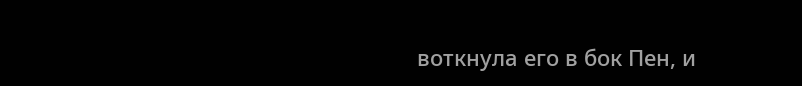воткнула его в бок Пен, и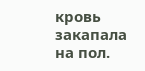кровь закапала на пол.